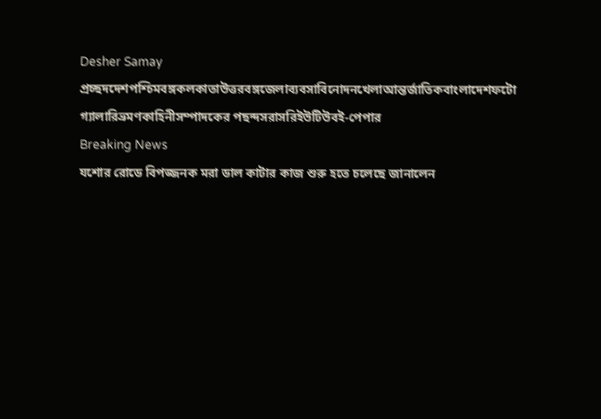Desher Samay
প্রচ্ছদদেশপশ্চিমবঙ্গকলকাতাউত্তরবঙ্গজেলাব্যবসাবিনোদনখেলাআন্তর্জাতিকবাংলাদেশফটো গ্যালারিভ্রমণকাহিনীসম্পাদকের পছন্দসরাসরিইউটিউবই-পেপার
Breaking News
যশোর রোডে বিপজ্জনক মরা ডাল কাটার কাজ শুরু হতে চলেছে জানালেন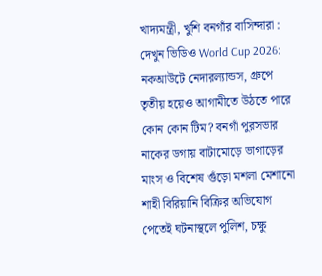খাদ্যমন্ত্রী, খুশি বনগাঁর বাসিন্দারা : দেখুন ভিডিও World Cup 2026: নকআউটে নেদারল্যান্ডস, গ্রুপে তৃতীয় হয়েও আগামীতে উঠতে পারে কোন কোন টিম? বনগাঁ পুরসভার নাকের ডগায় বাটামোড়ে ভাগাড়ের মাংস ও বিশেষ গুঁড়ো মশলা মেশানো শাহী বিরিয়ানি বিক্রির অভিযোগ পেতেই ঘটনাস্থলে পুলিশ, চক্ষু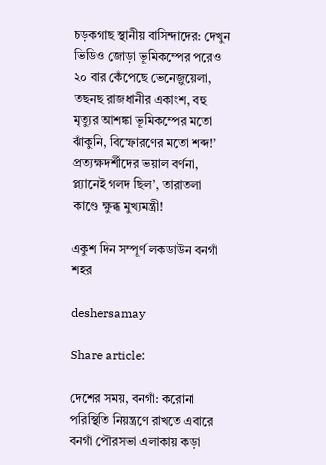চড়কগাছ স্থানীয় বাসিন্দাদের: দেখুন ভিডিও জোড়া ভূমিকম্পের পরেও ২০ বার কেঁপেছে ভেনেজ়ুয়েলা, তছনছ রাজধানীর একাংশ, বহু মৃত্যুর আশঙ্কা ভূমিকম্পের মতো ঝাঁকুনি, বিস্ফোরণের মতো শব্দ!’  প্রত্যক্ষদর্শীদের ভয়াল বর্ণনা,  প্ল্যানেই গলদ ছিল’, তারাতলা কাণ্ডে ক্ষুব্ধ মুখ্যমন্ত্রী!

একুশ দিন সম্পূর্ণ লকডাউন বনগাঁ শহর

deshersamay

Share article:

দেশের সময়, বনগাঁ: করোনা পরিস্থিতি নিয়ন্ত্রণে রাখতে এবারে বনগাঁ পৌরসভা এলাকায় কড়া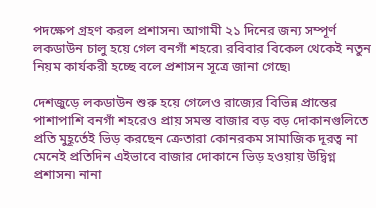পদক্ষেপ গ্রহণ করল প্রশাসন৷ আগামী ২১ দিনের জন্য সম্পূর্ণ লকডাউন চালু হয়ে গেল বনগাঁ শহরে৷ রবিবার বিকেল থেকেই নতুন নিয়ম কার্যকরী হচ্ছে বলে প্রশাসন সূত্রে জানা গেছে৷

দেশজুড়ে লকডাউন শুরু হয়ে গেলেও রাজ্যের বিভিন্ন প্রান্তের পাশাপাশি বনগাঁ শহরেও প্রায় সমস্ত বাজার বড় বড় দোকানগুলিতে প্রতি মুহূর্তেই ভিড় করছেন ক্রেতারা কোনরকম সামাজিক দূরত্ব না মেনেই প্রতিদিন এইভাবে বাজার দোকানে ভিড় হওয়ায় উদ্বিগ্ন প্রশাসন৷ নানা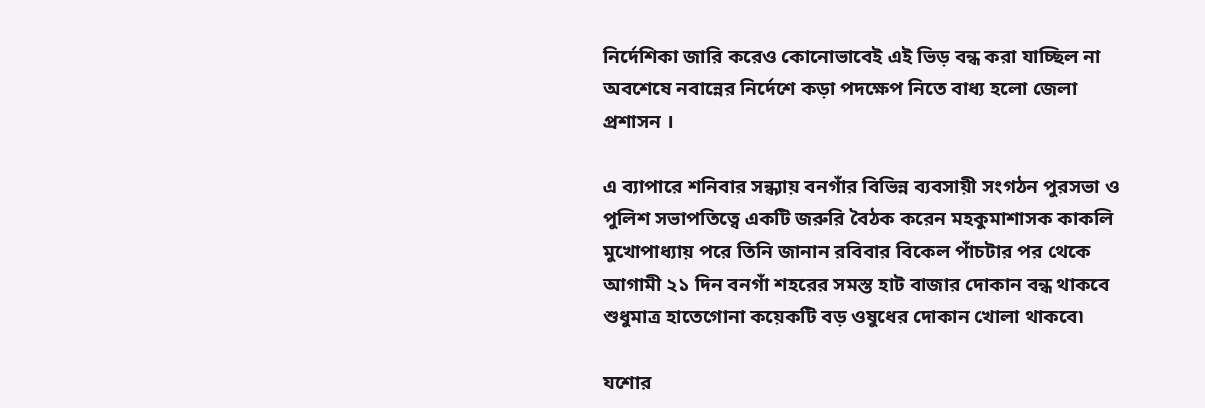নির্দেশিকা জারি করেও কোনোভাবেই এই ভিড় বন্ধ করা যাচ্ছিল না অবশেষে নবান্নের নির্দেশে কড়া পদক্ষেপ নিতে বাধ্য হলো জেলা প্রশাসন ।

এ ব্যাপারে শনিবার সন্ধ্যায় বনগাঁর বিভিন্ন ব্যবসায়ী সংগঠন পুরসভা ও পুলিশ সভাপতিত্বে একটি জরুরি বৈঠক করেন মহকুমাশাসক কাকলি মুখোপাধ্যায় পরে তিনি জানান রবিবার বিকেল পাঁচটার পর থেকে আগামী ২১ দিন বনগাঁ শহরের সমস্ত হাট বাজার দোকান বন্ধ থাকবে শুধুমাত্র হাতেগোনা কয়েকটি বড় ওষুধের দোকান খোলা থাকবে৷

যশোর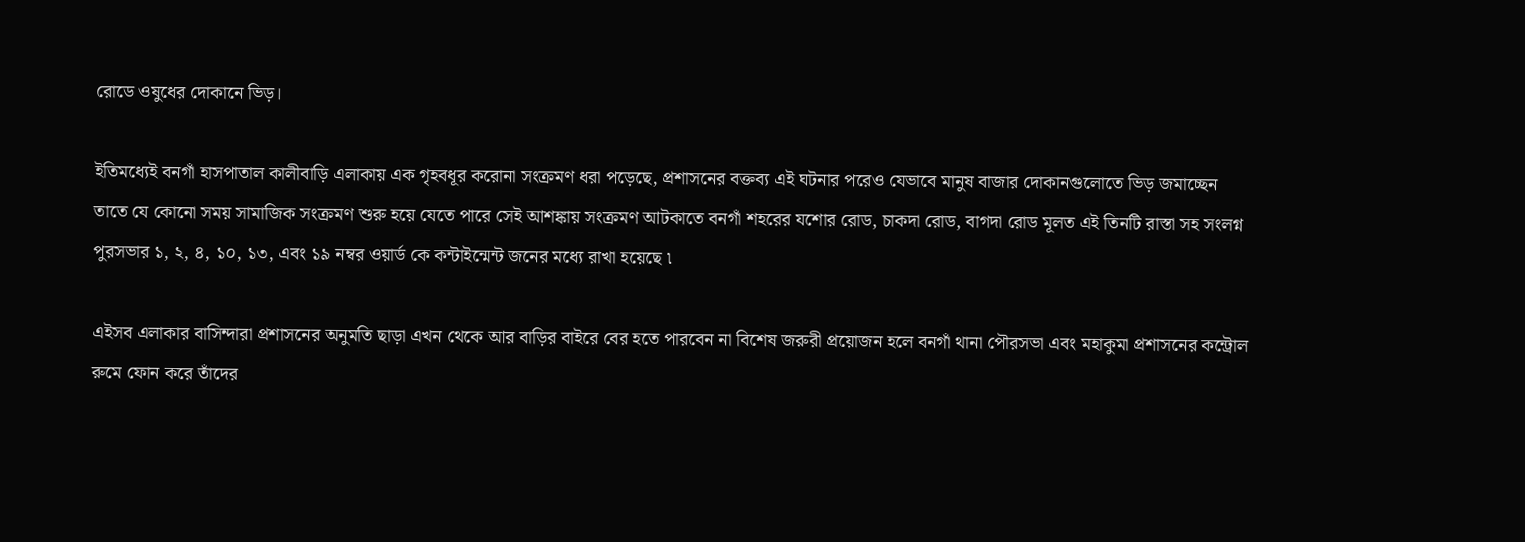রোডে ওষুধের দোকানে ভিড়।

ইতিমধ্যেই বনগাঁ হাসপাতাল কালীবাড়ি এলাকায় এক গৃহবধূর করোনা সংক্রমণ ধরা পড়েছে, প্রশাসনের বক্তব্য এই ঘটনার পরেও যেভাবে মানুষ বাজার দোকানগুলোতে ভিড় জমাচ্ছেন তাতে যে কোনো সময় সামাজিক সংক্রমণ শুরু হয়ে যেতে পারে সেই আশঙ্কায় সংক্রমণ আটকাতে বনগাঁ শহরের যশোর রোড, চাকদা রোড, বাগদা রোড মূলত এই তিনটি রাস্তা সহ সংলগ্ন পুরসভার ১, ২, ৪, ১০, ১৩, এবং ১৯ নম্বর ওয়ার্ড কে কন্টাইন্মেন্ট জনের মধ্যে রাখা হয়েছে ৷

এইসব এলাকার বাসিন্দারা প্রশাসনের অনুমতি ছাড়া এখন থেকে আর বাড়ির বাইরে বের হতে পারবেন না বিশেষ জরুরী প্রয়োজন হলে বনগাঁ থানা পৌরসভা এবং মহাকুমা প্রশাসনের কন্ট্রোল রুমে ফোন করে তাঁদের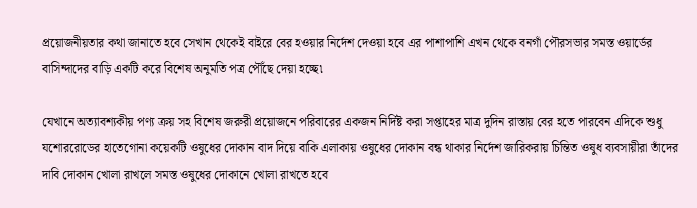প্রয়োজনীয়তার কথা জানাতে হবে সেখান থেকেই বাইরে বের হওয়ার নির্দেশ দেওয়া হবে এর পাশাপাশি এখন থেকে বনগাঁ পৌরসভার সমস্ত ওয়ার্ডের বাসিন্দাদের বাড়ি একটি করে বিশেষ অনুমতি পত্র পৌঁছে দেয়া হচ্ছে৷

যেখানে অত্যাবশ্যকীয় পণ্য ক্রয় সহ বিশেষ জরুরী প্রয়োজনে পরিবারের একজন নির্দিষ্ট করা সপ্তাহের মাত্র দুদিন রাস্তায় বের হতে পারবেন এদিকে শুধু যশোররোডের হাতেগোনা কয়েকটি ওষুধের দোকান বাদ দিয়ে বাকি এলাকায় ওষুধের দোকান বন্ধ থাকার নির্দেশ জারিকরায় চিন্তিত ওষুধ ব্যবসায়ীরা তাঁদের দাবি দোকান খোলা রাখলে সমস্ত ওষুধের দোকানে খোলা রাখতে হবে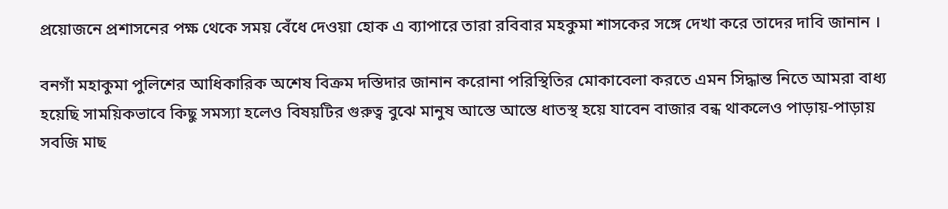প্রয়োজনে প্রশাসনের পক্ষ থেকে সময় বেঁধে দেওয়া হোক এ ব্যাপারে তারা রবিবার মহকুমা শাসকের সঙ্গে দেখা করে তাদের দাবি জানান ।

বনগাঁ মহাকুমা পুলিশের আধিকারিক অশেষ বিক্রম দস্তিদার জানান করোনা পরিস্থিতির মোকাবেলা করতে এমন সিদ্ধান্ত নিতে আমরা বাধ্য হয়েছি সাময়িকভাবে কিছু সমস্যা হলেও বিষয়টির গুরুত্ব বুঝে মানুষ আস্তে আস্তে ধাতস্থ হয়ে যাবেন বাজার বন্ধ থাকলেও পাড়ায়-পাড়ায় সবজি মাছ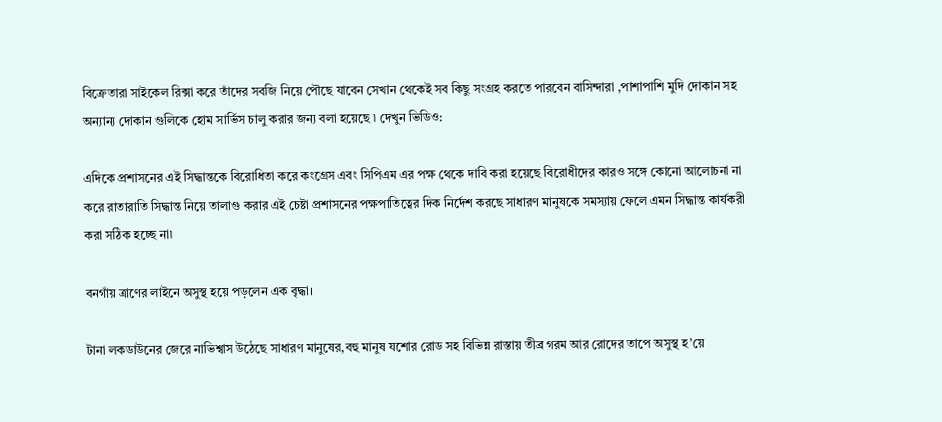বিক্রেতারা সাইকেল রিক্সা করে তাঁদের সবজি নিয়ে পৌছে যাবেন সেখান থেকেই সব কিছু সংগ্রহ করতে পারবেন বাসিন্দারা ,পাশাপাশি মুদি দোকান সহ অন্যান্য দোকান গুলিকে হোম সার্ভিস চালু করার জন্য বলা হয়েছে ৷ দেখুন ভিডিও:

এদিকে প্রশাসনের এই সিদ্ধান্তকে বিরোধিতা করে কংগ্রেস এবং সিপিএম এর পক্ষ থেকে দাবি করা হয়েছে বিরোধীদের কারও সঙ্গে কোনো আলোচনা না করে রাতারাতি সিদ্ধান্ত নিয়ে তালাগু করার এই চেষ্টা প্রশাসনের পক্ষপাতিত্বের দিক নির্দেশ করছে সাধারণ মানুষকে সমস্যায় ফেলে এমন সিদ্ধান্ত কার্যকরী করা সঠিক হচ্ছে না৷

বনগাঁয় ত্রাণের লাইনে অসুস্থ হয়ে পড়লেন এক বৃদ্ধা।

টানা লকডাউনের জেরে নাভিশ্বাস উঠেছে সাধারণ মানুষের,বহু মানুষ যশোর রোড সহ বিভিন্ন রাস্তায় তীব্র গরম আর রোদের তাপে অসুস্থ হ’য়ে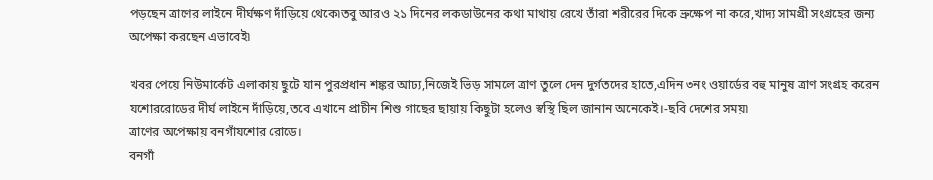পড়ছেন ত্রাণের লাইনে দীর্ঘক্ষণ দাঁড়িয়ে থেকে৷তবু আরও ২১ দিনের লকডাউনের কথা মাথায় রেখে তাঁরা শরীরের দিকে ভ্রুক্ষেপ না করে,খাদ্য সামগ্রী সংগ্রহের জন্য অপেক্ষা করছেন এভাবেই৷

খবর পেয়ে নিউমার্কেট এলাকায় ছুটে যান পুরপ্রধান শঙ্কর আঢ্য,নিজেই ভিড় সামলে ত্রাণ তুলে দেন দুর্গতদের হাতে,এদিন ৩নং ওয়ার্ডের বহু মানুষ ত্রাণ সংগ্রহ করেন যশোররোডের দীর্ঘ লাইনে দাঁড়িয়ে,তবে এখানে প্রাচীন শিশু গাছের ছায়ায় কিছুটা হলেও স্বস্থি ছিল জানান অনেকেই।-ছবি দেশের সময়৷
ত্রাণের অপেক্ষায় বনগাঁযশোর রোডে।
বনগাঁ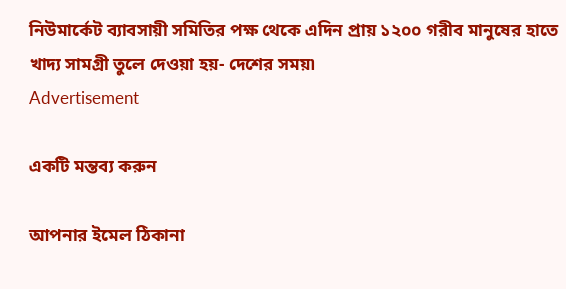নিউমার্কেট ব্যাবসায়ী সমিতির পক্ষ থেকে এদিন প্রায় ১২০০ গরীব মানুষের হাতে খাদ্য সামগ্রী তুলে দেওয়া হয়- দেশের সময়৷
Advertisement

একটি মন্তব্য করুন

আপনার ইমেল ঠিকানা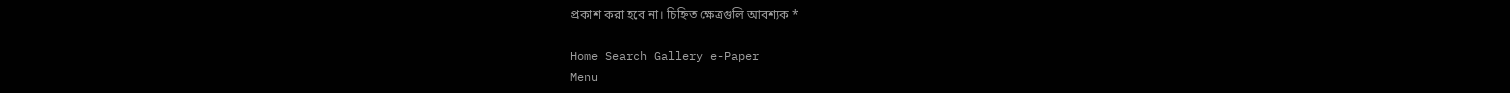প্রকাশ করা হবে না। চিহ্নিত ক্ষেত্রগুলি আবশ্যক *

Home Search Gallery e-Paper
Menu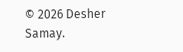© 2026 Desher Samay.